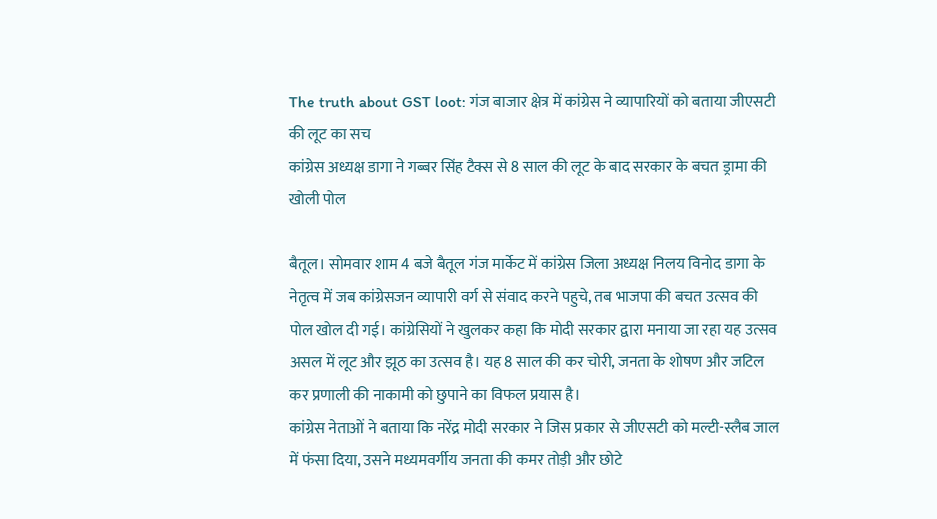The truth about GST loot: गंज बाजार क्षेत्र में कांग्रेस ने व्यापारियों को बताया जीएसटी की लूट का सच
कांग्रेस अध्यक्ष डागा ने गब्बर सिंह टैक्स से 8 साल की लूट के बाद सरकार के बचत ड्रामा की खोली पोल

बैतूल। सोमवार शाम 4 बजे बैतूल गंज मार्केट में कांग्रेस जिला अध्यक्ष निलय विनोद डागा के नेतृत्व में जब कांग्रेसजन व्यापारी वर्ग से संवाद करने पहुचे, तब भाजपा की बचत उत्सव की पोल खोल दी गई। कांग्रेसियों ने खुलकर कहा कि मोदी सरकार द्वारा मनाया जा रहा यह उत्सव असल में लूट और झूठ का उत्सव है। यह 8 साल की कर चोरी, जनता के शोषण और जटिल कर प्रणाली की नाकामी को छुपाने का विफल प्रयास है।
कांग्रेस नेताओं ने बताया कि नरेंद्र मोदी सरकार ने जिस प्रकार से जीएसटी को मल्टी-स्लैब जाल में फंसा दिया, उसने मध्यमवर्गीय जनता की कमर तोड़ी और छोटे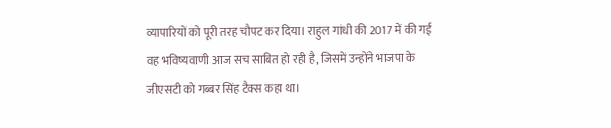व्यापारियों को पूरी तरह चौपट कर दिया। राहुल गांधी की 2017 में की गई वह भविष्यवाणी आज सच साबित हो रही है, जिसमें उन्होंने भाजपा के जीएसटी को गब्बर सिंह टैक्स कहा था।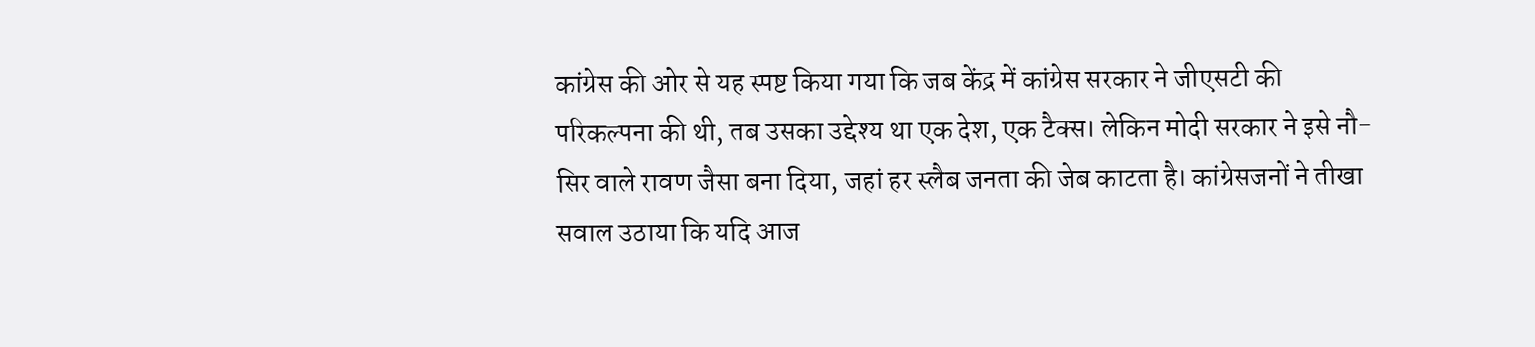कांग्रेस की ओर से यह स्पष्ट किया गया कि जब केंद्र में कांग्रेस सरकार ने जीएसटी की परिकल्पना की थी, तब उसका उद्देश्य था एक देश, एक टैक्स। लेकिन मोदी सरकार ने इसे नौ-सिर वाले रावण जैसा बना दिया, जहां हर स्लैब जनता की जेब काटता है। कांग्रेसजनों ने तीखा सवाल उठाया कि यदि आज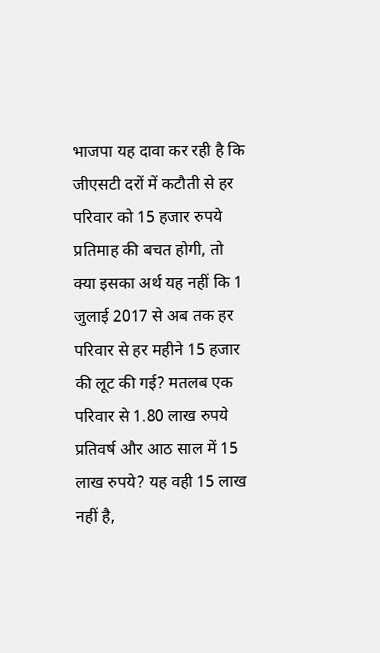भाजपा यह दावा कर रही है कि जीएसटी दरों में कटौती से हर परिवार को 15 हजार रुपये प्रतिमाह की बचत होगी, तो क्या इसका अर्थ यह नहीं कि 1 जुलाई 2017 से अब तक हर परिवार से हर महीने 15 हजार की लूट की गई? मतलब एक परिवार से 1.80 लाख रुपये प्रतिवर्ष और आठ साल में 15 लाख रुपये? यह वही 15 लाख नहीं है,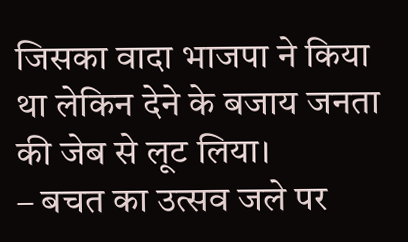जिसका वादा भाजपा ने किया था लेकिन देने के बजाय जनता की जेब से लूट लिया।
– बचत का उत्सव जले पर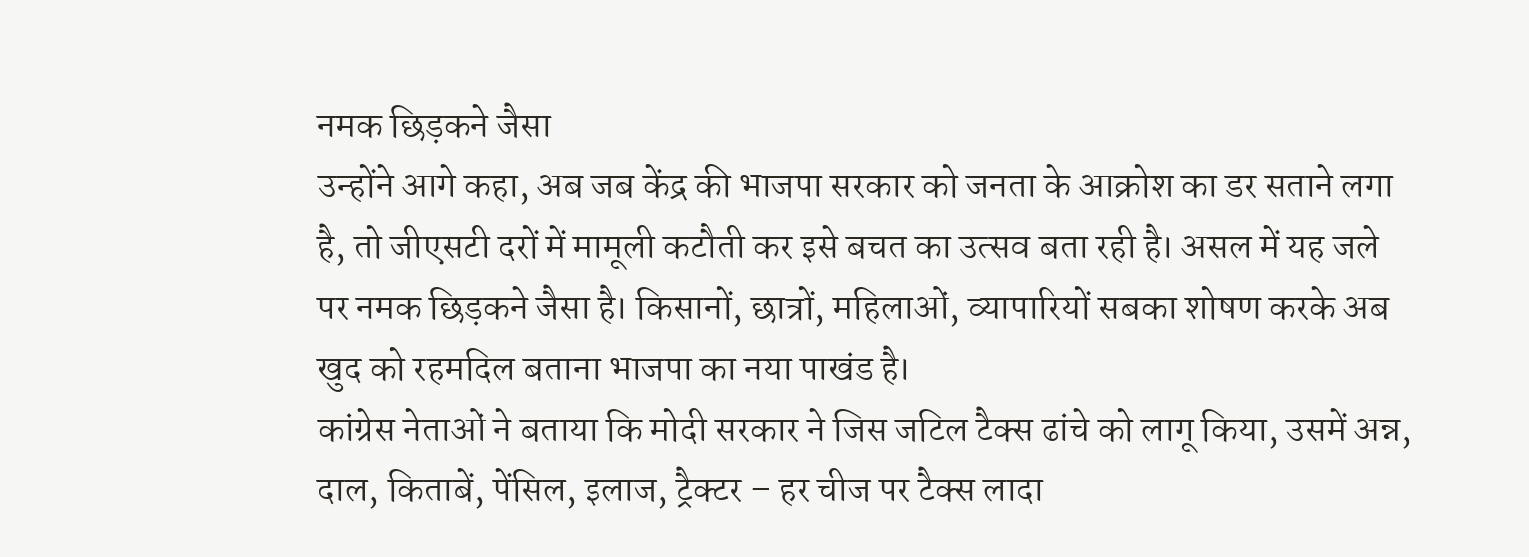नमक छिड़कने जैसा
उन्होंने आगे कहा, अब जब केंद्र की भाजपा सरकार को जनता के आक्रोश का डर सताने लगा है, तो जीएसटी दरों में मामूली कटौती कर इसे बचत का उत्सव बता रही है। असल में यह जले पर नमक छिड़कने जैसा है। किसानों, छात्रों, महिलाओं, व्यापारियों सबका शोषण करके अब खुद को रहमदिल बताना भाजपा का नया पाखंड है।
कांग्रेस नेताओं ने बताया कि मोदी सरकार ने जिस जटिल टैक्स ढांचे को लागू किया, उसमें अन्न, दाल, किताबें, पेंसिल, इलाज, ट्रैक्टर – हर चीज पर टैक्स लादा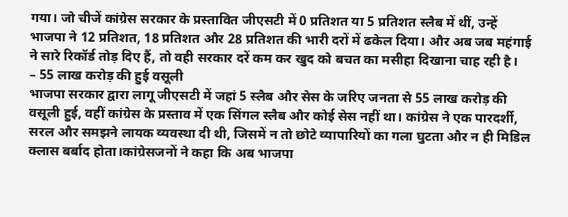गया। जो चीजें कांग्रेस सरकार के प्रस्तावित जीएसटी में 0 प्रतिशत या 5 प्रतिशत स्लैब में थीं, उन्हें भाजपा ने 12 प्रतिशत, 18 प्रतिशत और 28 प्रतिशत की भारी दरों में ढकेल दिया। और अब जब महंगाई ने सारे रिकॉर्ड तोड़ दिए हैं, तो वही सरकार दरें कम कर खुद को बचत का मसीहा दिखाना चाह रही है।
– 55 लाख करोड़ की हुई वसूली
भाजपा सरकार द्वारा लागू जीएसटी में जहां 5 स्लैब और सेस के जरिए जनता से 55 लाख करोड़ की वसूली हुई, वहीं कांग्रेस के प्रस्ताव में एक सिंगल स्लैब और कोई सेस नहीं था। कांग्रेस ने एक पारदर्शी, सरल और समझने लायक व्यवस्था दी थी, जिसमें न तो छोटे व्यापारियों का गला घुटता और न ही मिडिल क्लास बर्बाद होता।कांग्रेसजनों ने कहा कि अब भाजपा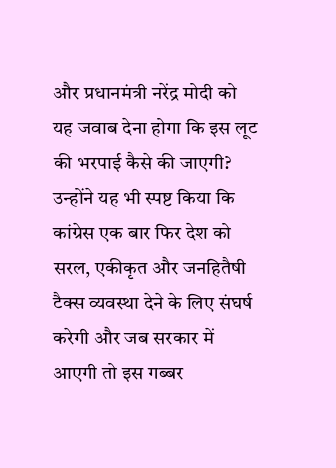और प्रधानमंत्री नरेंद्र मोदी को यह जवाब देना होगा कि इस लूट की भरपाई कैसे की जाएगी? उन्होंने यह भी स्पष्ट किया कि कांग्रेस एक बार फिर देश को सरल, एकीकृत और जनहितैषी टैक्स व्यवस्था देने के लिए संघर्ष करेगी और जब सरकार में आएगी तो इस गब्बर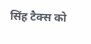सिंह टैक्स को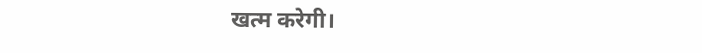खत्म करेगी।